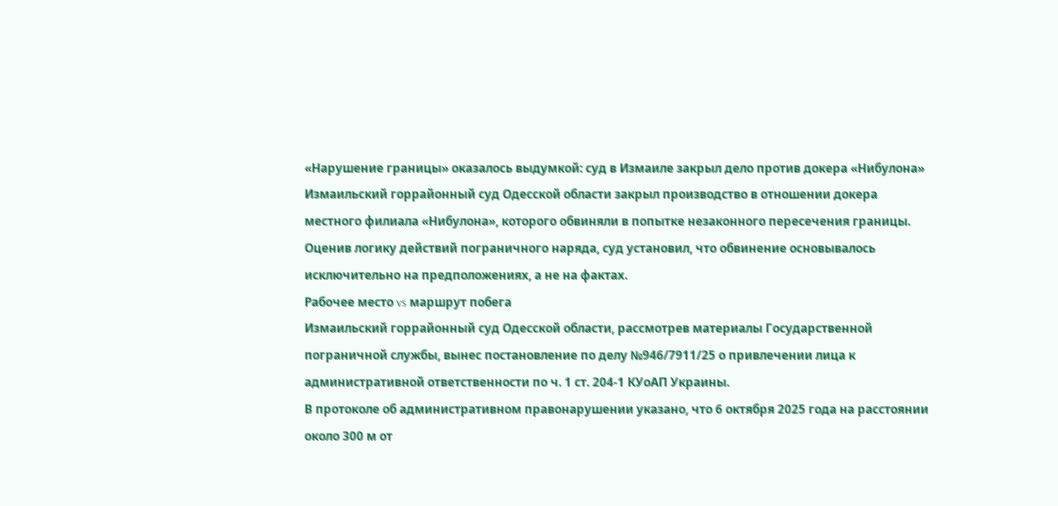«Нарушение границы» оказалось выдумкой: суд в Измаиле закрыл дело против докера «Нибулона»
Измаильский горрайонный суд Одесской области закрыл производство в отношении докера местного филиала «Нибулона», которого обвиняли в попытке незаконного пересечения границы. Оценив логику действий пограничного наряда, суд установил, что обвинение основывалось исключительно на предположениях, а не на фактах.
Рабочее место vs маршрут побега
Измаильский горрайонный суд Одесской области, рассмотрев материалы Государственной пограничной службы, вынес постановление по делу №946/7911/25 о привлечении лица к административной ответственности по ч. 1 ст. 204-1 КУоАП Украины.
В протоколе об административном правонарушении указано, что 6 октября 2025 года на расстоянии около 300 м от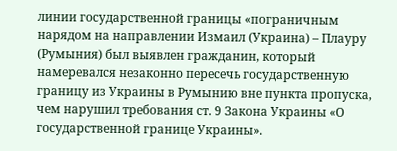линии государственной границы «пограничным нарядом на направлении Измаил (Украина) – Плауру (Румыния) был выявлен гражданин, который намеревался незаконно пересечь государственную границу из Украины в Румынию вне пункта пропуска, чем нарушил требования ст. 9 Закона Украины «О государственной границе Украины».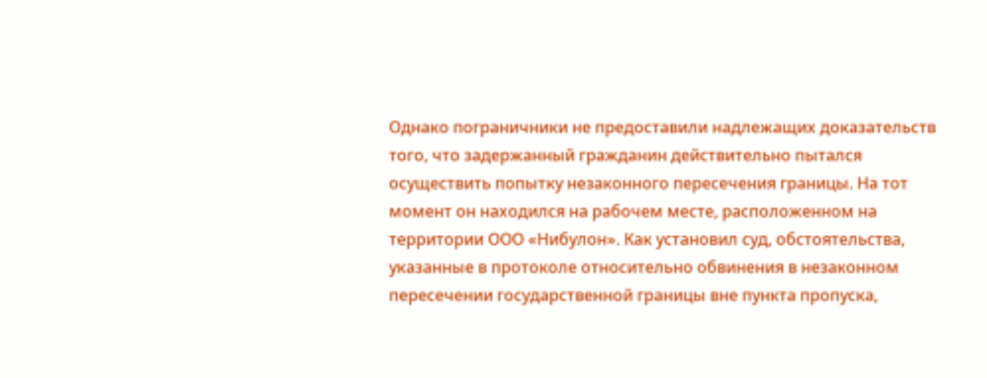Однако пограничники не предоставили надлежащих доказательств того, что задержанный гражданин действительно пытался осуществить попытку незаконного пересечения границы. На тот момент он находился на рабочем месте, расположенном на территории ООО «Нибулон». Как установил суд, обстоятельства, указанные в протоколе относительно обвинения в незаконном пересечении государственной границы вне пункта пропуска,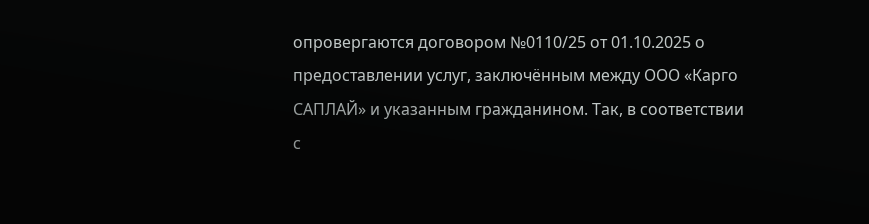опровергаются договором №0110/25 от 01.10.2025 о предоставлении услуг, заключённым между ООО «Карго САПЛАЙ» и указанным гражданином. Так, в соответствии с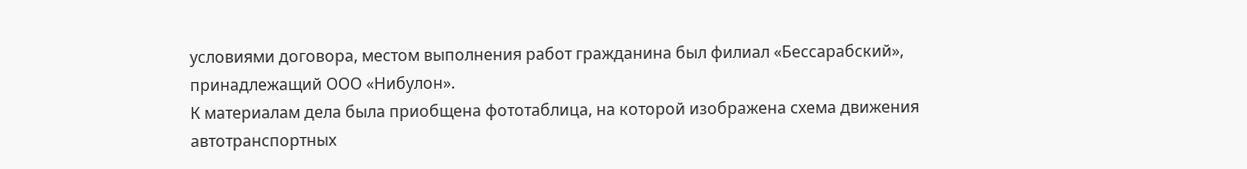условиями договора, местом выполнения работ гражданина был филиал «Бессарабский», принадлежащий ООО «Нибулон».
К материалам дела была приобщена фототаблица, на которой изображена схема движения автотранспортных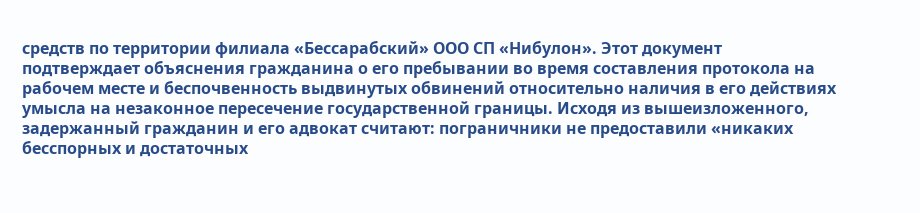средств по территории филиала «Бессарабский» ООО СП «Нибулон». Этот документ подтверждает объяснения гражданина о его пребывании во время составления протокола на рабочем месте и беспочвенность выдвинутых обвинений относительно наличия в его действиях умысла на незаконное пересечение государственной границы. Исходя из вышеизложенного, задержанный гражданин и его адвокат считают: пограничники не предоставили «никаких бесспорных и достаточных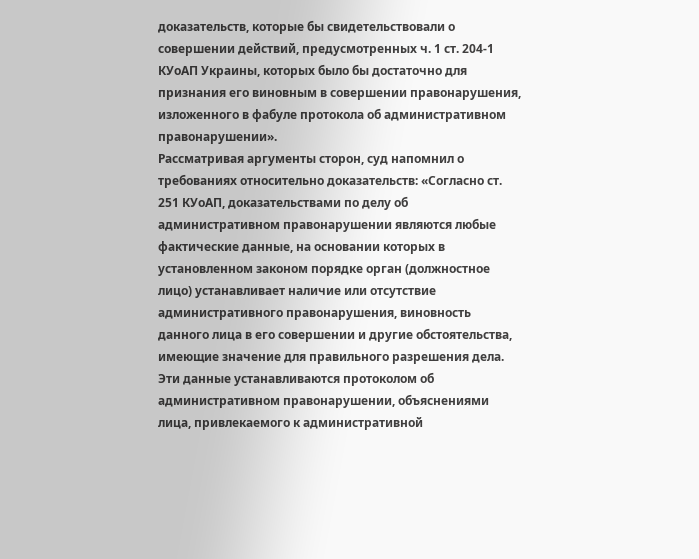доказательств, которые бы свидетельствовали о совершении действий, предусмотренных ч. 1 ст. 204-1 КУоАП Украины, которых было бы достаточно для признания его виновным в совершении правонарушения, изложенного в фабуле протокола об административном правонарушении».
Рассматривая аргументы сторон, суд напомнил о требованиях относительно доказательств: «Согласно ст. 251 КУоАП, доказательствами по делу об административном правонарушении являются любые фактические данные, на основании которых в установленном законом порядке орган (должностное лицо) устанавливает наличие или отсутствие административного правонарушения, виновность данного лица в его совершении и другие обстоятельства, имеющие значение для правильного разрешения дела. Эти данные устанавливаются протоколом об административном правонарушении, объяснениями лица, привлекаемого к административной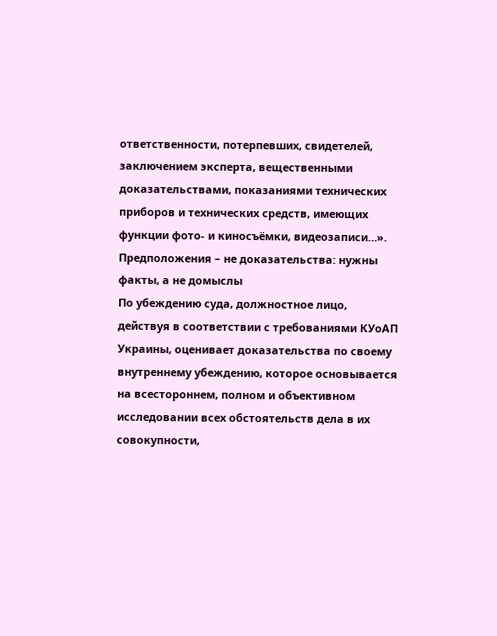ответственности, потерпевших, свидетелей, заключением эксперта, вещественными доказательствами, показаниями технических приборов и технических средств, имеющих функции фото- и киносъёмки, видеозаписи…».
Предположения – не доказательства: нужны факты, а не домыслы
По убеждению суда, должностное лицо, действуя в соответствии с требованиями КУоАП Украины, оценивает доказательства по своему внутреннему убеждению, которое основывается на всестороннем, полном и объективном исследовании всех обстоятельств дела в их совокупности,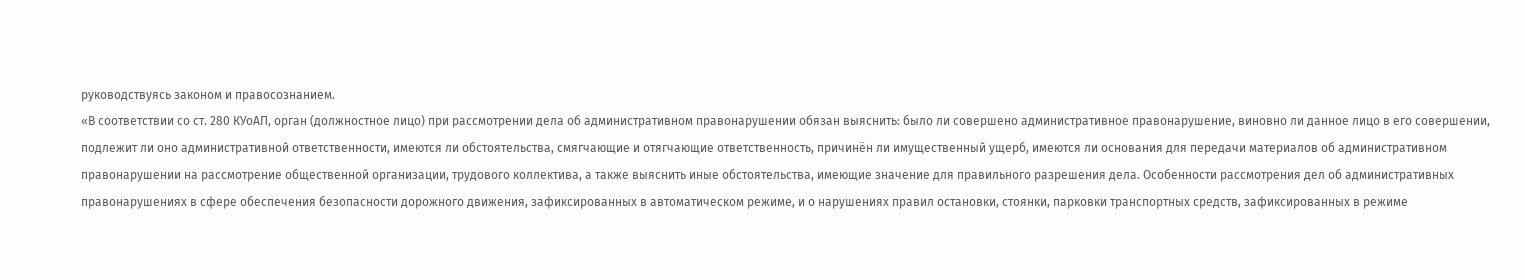руководствуясь законом и правосознанием.
«В соответствии со ст. 280 КУоАП, орган (должностное лицо) при рассмотрении дела об административном правонарушении обязан выяснить: было ли совершено административное правонарушение, виновно ли данное лицо в его совершении, подлежит ли оно административной ответственности, имеются ли обстоятельства, смягчающие и отягчающие ответственность, причинён ли имущественный ущерб, имеются ли основания для передачи материалов об административном правонарушении на рассмотрение общественной организации, трудового коллектива, а также выяснить иные обстоятельства, имеющие значение для правильного разрешения дела. Особенности рассмотрения дел об административных правонарушениях в сфере обеспечения безопасности дорожного движения, зафиксированных в автоматическом режиме, и о нарушениях правил остановки, стоянки, парковки транспортных средств, зафиксированных в режиме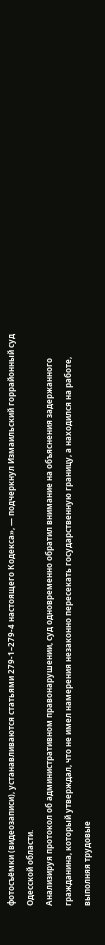фотосъёмки (видеозаписи), устанавливаются статьями 279-1–279-4 настоящего Кодекса», — подчеркнул Измаильский горрайонный суд Одесской области.
Анализируя протокол об административном правонарушении, суд одновременно обратил внимание на объяснения задержанного гражданина, который утверждал, что не имел намерения незаконно пересекать государственную границу, а находился на работе, выполняя трудовые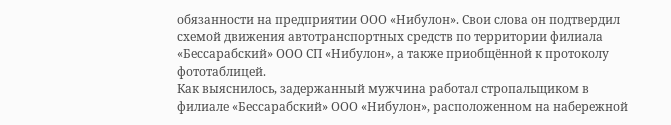обязанности на предприятии ООО «Нибулон». Свои слова он подтвердил схемой движения автотранспортных средств по территории филиала «Бессарабский» ООО СП «Нибулон», а также приобщённой к протоколу фототаблицей.
Как выяснилось, задержанный мужчина работал стропальщиком в филиале «Бессарабский» ООО «Нибулон», расположенном на набережной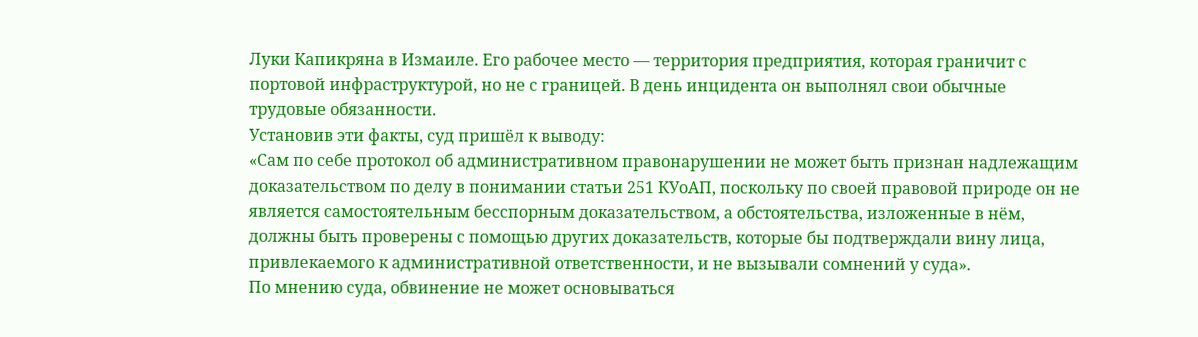Луки Капикряна в Измаиле. Его рабочее место — территория предприятия, которая граничит с портовой инфраструктурой, но не с границей. В день инцидента он выполнял свои обычные трудовые обязанности.
Установив эти факты, суд пришёл к выводу:
«Сам по себе протокол об административном правонарушении не может быть признан надлежащим доказательством по делу в понимании статьи 251 КУоАП, поскольку по своей правовой природе он не является самостоятельным бесспорным доказательством, а обстоятельства, изложенные в нём, должны быть проверены с помощью других доказательств, которые бы подтверждали вину лица, привлекаемого к административной ответственности, и не вызывали сомнений у суда».
По мнению суда, обвинение не может основываться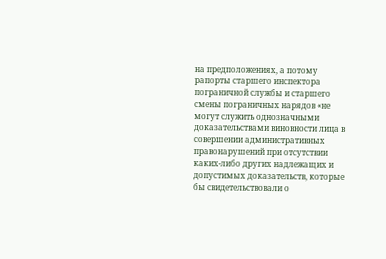на предположениях, а потому рапорты старшего инспектора пограничной службы и старшего смены пограничных нарядов «не могут служить однозначными доказательствами виновности лица в совершении административных правонарушений при отсутствии каких-либо других надлежащих и допустимых доказательств, которые бы свидетельствовали о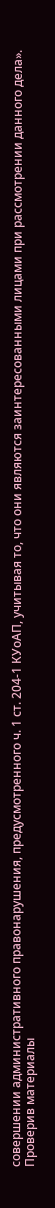совершении административного правонарушения, предусмотренного ч. 1 ст. 204-1 КУоАП, учитывая то, что они являются заинтересованными лицами при рассмотрении данного дела».
Проверив материалы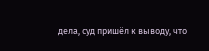дела, суд пришёл к выводу, что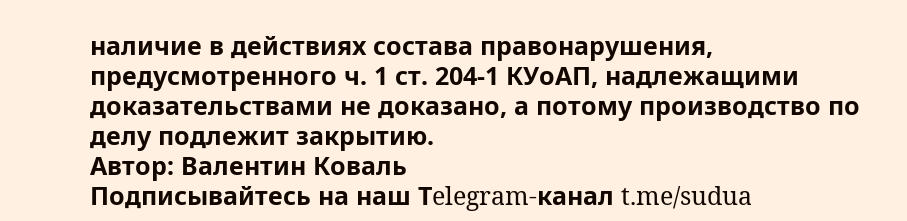наличие в действиях состава правонарушения, предусмотренного ч. 1 ст. 204-1 КУоАП, надлежащими доказательствами не доказано, а потому производство по делу подлежит закрытию.
Автор: Валентин Коваль
Подписывайтесь на наш Тelegram-канал t.me/sudua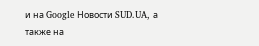и на Google Новости SUD.UA, а также на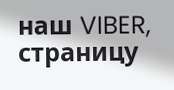наш VIBER, страницу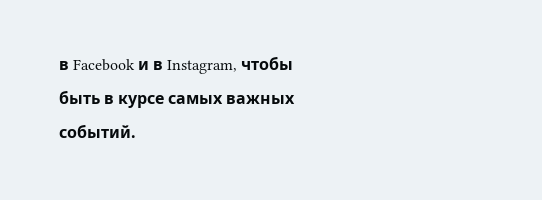в Facebook и в Instagram, чтобы быть в курсе самых важных событий.